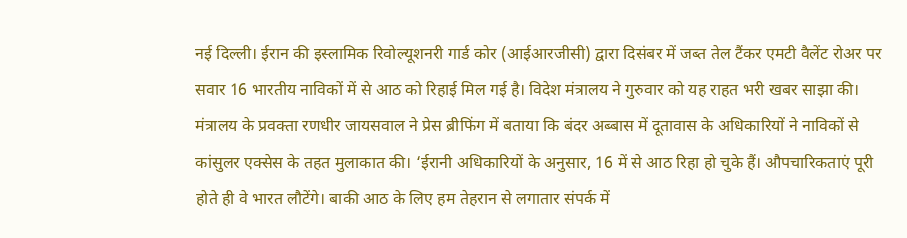नई दिल्ली। ईरान की इस्लामिक रिवोल्यूशनरी गार्ड कोर (आईआरजीसी) द्वारा दिसंबर में जब्त तेल टैंकर एमटी वैलेंट रोअर पर सवार 16 भारतीय नाविकों में से आठ को रिहाई मिल गई है। विदेश मंत्रालय ने गुरुवार को यह राहत भरी खबर साझा की।
मंत्रालय के प्रवक्ता रणधीर जायसवाल ने प्रेस ब्रीफिंग में बताया कि बंदर अब्बास में दूतावास के अधिकारियों ने नाविकों से कांसुलर एक्सेस के तहत मुलाकात की। ‘ईरानी अधिकारियों के अनुसार, 16 में से आठ रिहा हो चुके हैं। औपचारिकताएं पूरी होते ही वे भारत लौटेंगे। बाकी आठ के लिए हम तेहरान से लगातार संपर्क में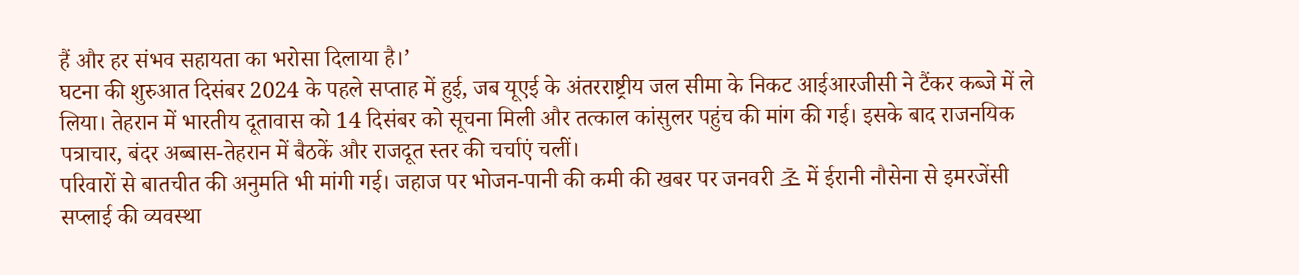हैं और हर संभव सहायता का भरोसा दिलाया है।’
घटना की शुरुआत दिसंबर 2024 के पहले सप्ताह में हुई, जब यूएई के अंतरराष्ट्रीय जल सीमा के निकट आईआरजीसी ने टैंकर कब्जे में ले लिया। तेहरान में भारतीय दूतावास को 14 दिसंबर को सूचना मिली और तत्काल कांसुलर पहुंच की मांग की गई। इसके बाद राजनयिक पत्राचार, बंदर अब्बास-तेहरान में बैठकें और राजदूत स्तर की चर्चाएं चलीं।
परिवारों से बातचीत की अनुमति भी मांगी गई। जहाज पर भोजन-पानी की कमी की खबर पर जनवरी 초 में ईरानी नौसेना से इमरजेंसी सप्लाई की व्यवस्था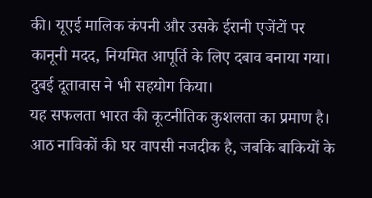की। यूएई मालिक कंपनी और उसके ईरानी एजेंटों पर कानूनी मदद, नियमित आपूर्ति के लिए दबाव बनाया गया। दुबई दूतावास ने भी सहयोग किया।
यह सफलता भारत की कूटनीतिक कुशलता का प्रमाण है। आठ नाविकों की घर वापसी नजदीक है, जबकि बाकियों के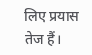लिए प्रयास तेज हैं।